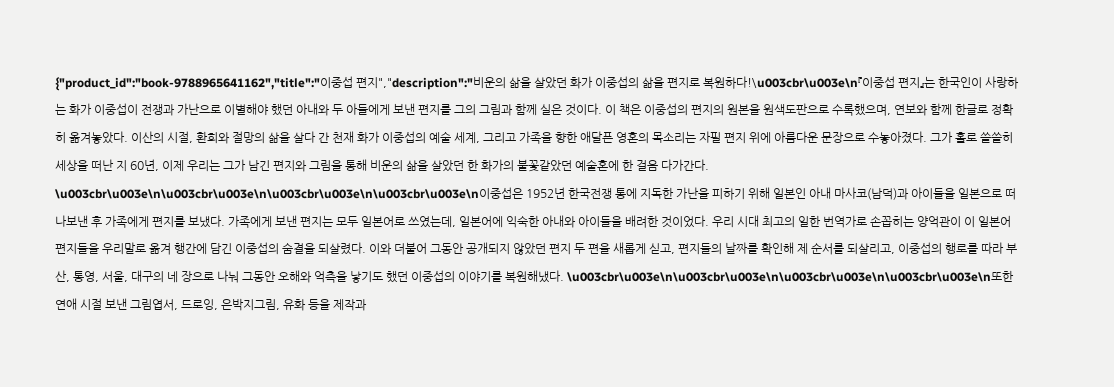{"product_id":"book-9788965641162","title":"이중섭 편지","description":"비운의 삶을 살았던 화가 이중섭의 삶을 편지로 복원하다!\u003cbr\u003e\n『이중섭 편지』는 한국인이 사랑하는 화가 이중섭이 전쟁과 가난으로 이별해야 했던 아내와 두 아들에게 보낸 편지를 그의 그림과 함께 실은 것이다. 이 책은 이중섭의 편지의 원본을 원색도판으로 수록했으며, 연보와 함께 한글로 정확히 옮겨놓았다. 이산의 시절, 환희와 절망의 삶을 살다 간 천재 화가 이중섭의 예술 세계, 그리고 가족을 향한 애달픈 영혼의 목소리는 자필 편지 위에 아름다운 문장으로 수놓아졌다. 그가 홀로 쓸쓸히 세상을 떠난 지 60년, 이제 우리는 그가 남긴 편지와 그림을 통해 비운의 삶을 살았던 한 화가의 불꽃같았던 예술혼에 한 걸음 다가간다. \u003cbr\u003e\n\u003cbr\u003e\n\u003cbr\u003e\n\u003cbr\u003e\n이중섭은 1952년 한국전쟁 통에 지독한 가난을 피하기 위해 일본인 아내 마사코(남덕)과 아이들을 일본으로 떠나보낸 후 가족에게 편지를 보냈다. 가족에게 보낸 편지는 모두 일본어로 쓰였는데, 일본어에 익숙한 아내와 아이들을 배려한 것이었다. 우리 시대 최고의 일한 번역가로 손꼽히는 양억관이 이 일본어 편지들을 우리말로 옮겨 행간에 담긴 이중섭의 숨결을 되살렸다. 이와 더불어 그동안 공개되지 않았던 편지 두 편을 새롭게 싣고, 편지들의 날짜를 확인해 제 순서를 되살리고, 이중섭의 행로를 따라 부산, 통영, 서울, 대구의 네 장으로 나눠 그동안 오해와 억측을 낳기도 했던 이중섭의 이야기를 복원해냈다. \u003cbr\u003e\n\u003cbr\u003e\n\u003cbr\u003e\n\u003cbr\u003e\n또한 연애 시절 보낸 그림엽서, 드로잉, 은박지그림, 유화 등을 제작과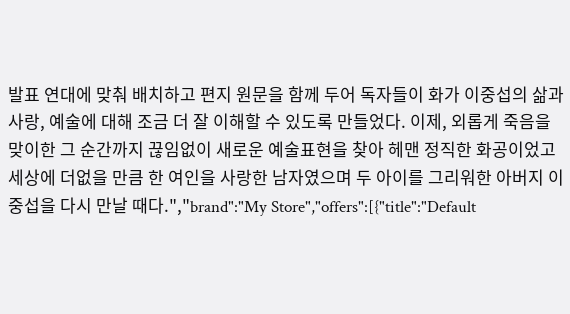발표 연대에 맞춰 배치하고 편지 원문을 함께 두어 독자들이 화가 이중섭의 삶과 사랑, 예술에 대해 조금 더 잘 이해할 수 있도록 만들었다. 이제, 외롭게 죽음을 맞이한 그 순간까지 끊임없이 새로운 예술표현을 찾아 헤맨 정직한 화공이었고 세상에 더없을 만큼 한 여인을 사랑한 남자였으며 두 아이를 그리워한 아버지 이중섭을 다시 만날 때다.","brand":"My Store","offers":[{"title":"Default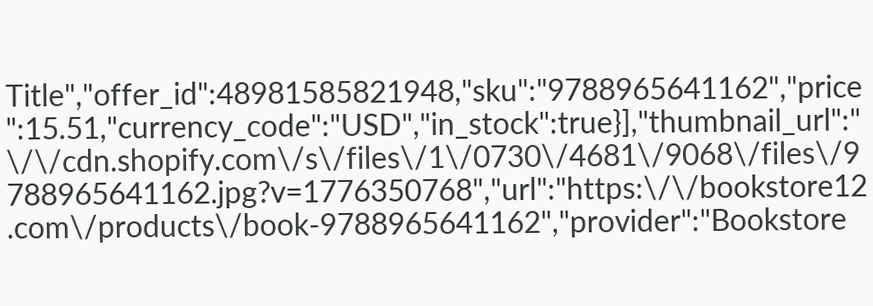Title","offer_id":48981585821948,"sku":"9788965641162","price":15.51,"currency_code":"USD","in_stock":true}],"thumbnail_url":"\/\/cdn.shopify.com\/s\/files\/1\/0730\/4681\/9068\/files\/9788965641162.jpg?v=1776350768","url":"https:\/\/bookstore12.com\/products\/book-9788965641162","provider":"Bookstore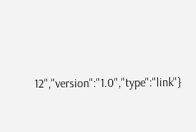12","version":"1.0","type":"link"}